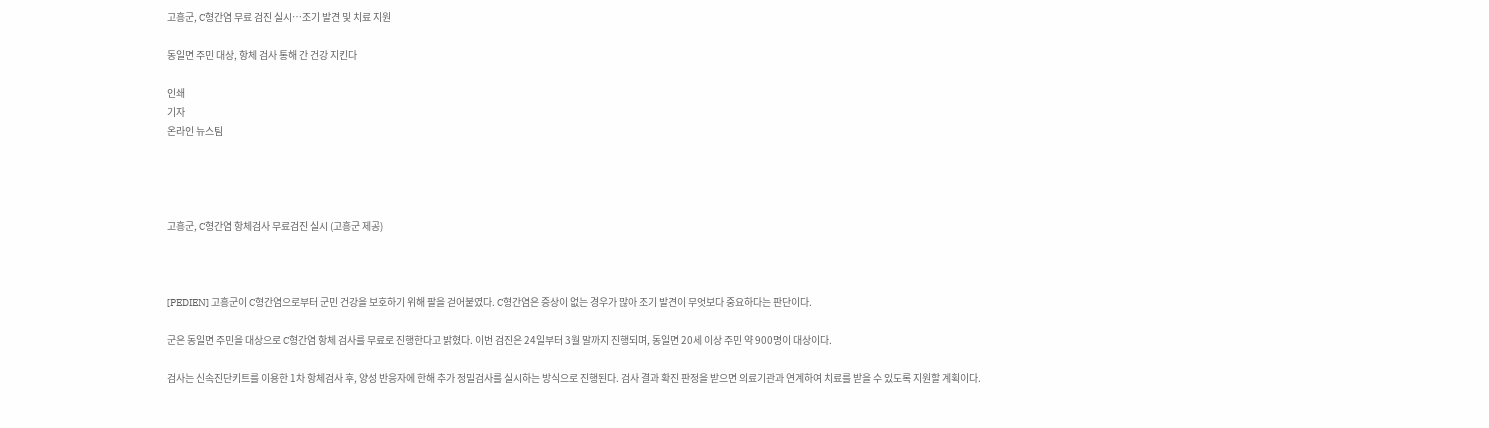고흥군, C형간염 무료 검진 실시…조기 발견 및 치료 지원

동일면 주민 대상, 항체 검사 통해 간 건강 지킨다

인쇄
기자
온라인 뉴스팀




고흥군, C형간염 항체검사 무료검진 실시 (고흥군 제공)



[PEDIEN] 고흥군이 C형간염으로부터 군민 건강을 보호하기 위해 팔을 걷어붙였다. C형간염은 증상이 없는 경우가 많아 조기 발견이 무엇보다 중요하다는 판단이다.

군은 동일면 주민을 대상으로 C형간염 항체 검사를 무료로 진행한다고 밝혔다. 이번 검진은 24일부터 3월 말까지 진행되며, 동일면 20세 이상 주민 약 900명이 대상이다.

검사는 신속진단키트를 이용한 1차 항체검사 후, 양성 반응자에 한해 추가 정밀검사를 실시하는 방식으로 진행된다. 검사 결과 확진 판정을 받으면 의료기관과 연계하여 치료를 받을 수 있도록 지원할 계획이다.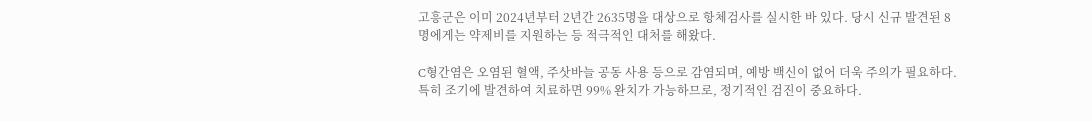고흥군은 이미 2024년부터 2년간 2635명을 대상으로 항체검사를 실시한 바 있다. 당시 신규 발견된 8명에게는 약제비를 지원하는 등 적극적인 대처를 해왔다.

C형간염은 오염된 혈액, 주삿바늘 공동 사용 등으로 감염되며, 예방 백신이 없어 더욱 주의가 필요하다. 특히 조기에 발견하여 치료하면 99% 완치가 가능하므로, 정기적인 검진이 중요하다.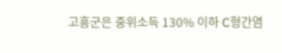고흥군은 중위소득 130% 이하 C형간염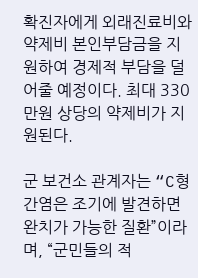확진자에게 외래진료비와 약제비 본인부담금을 지원하여 경제적 부담을 덜어줄 예정이다. 최대 330만원 상당의 약제비가 지원된다.

군 보건소 관계자는 “C형간염은 조기에 발견하면 완치가 가능한 질환”이라며, “군민들의 적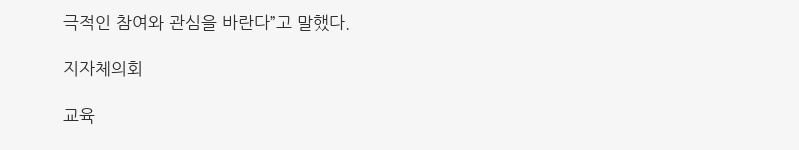극적인 참여와 관심을 바란다”고 말했다.

지자체의회

교육